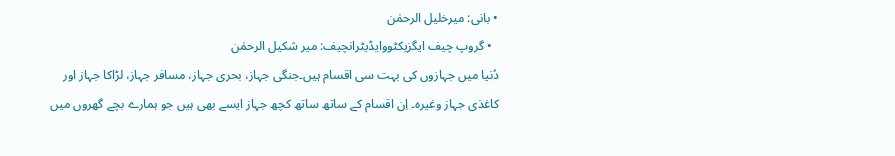• بانی: میرخلیل الرحمٰن
  • گروپ چیف ایگزیکٹووایڈیٹرانچیف: میر شکیل الرحمٰن
دُنیا میں جہازوں کی بہت سی اقسام ہیں۔جنگی جہاز، بحری جہاز، مسافر جہاز، لڑاکا جہاز اور کاغذی جہاز وغیرہ۔ اِن اقسام کے ساتھ ساتھ کچھ جہاز ایسے بھی ہیں جو ہمارے بچے گھروں میں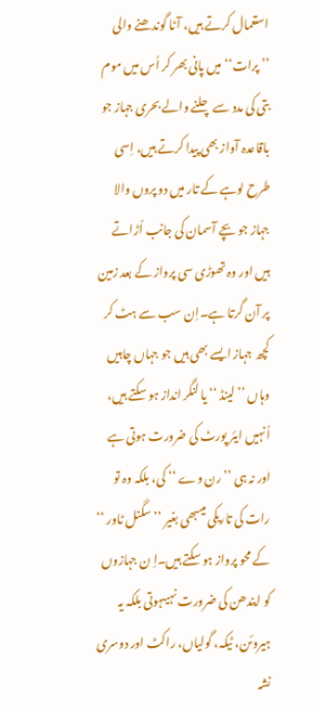استعمال کرتے ہیں، آٹا گوندھنے والی ’’پرات‘‘ میں پانی بھر کر اُس میں موم بتی کی مدد سے چلنے والے بحری جہاز جو باقاعدہ آواز بھی پیدا کرتے ہیں، اِسی طرح لوہے کے تار میں دو پروں والا جہاز جو بچے آسمان کی جانب اُڑاتے ہیں اور وہ تھوڑی سی پرواز کے بعد زمین پر آن گرتا ہے۔اِن سب سے ہٹ کر کچھ جہاز ایسے بھی ہیں جو جہاں چاہیں وہاں ’’ لینڈ ‘‘ یا لنگر انداز ہو سکتے ہیں، اُنہیں ایئر پورٹ کی ضرورت ہوتی ہے اور نہ ہی ’’ رن وے ‘‘ کی، بلکہ وہ تو رات کی تاریکی میںبھی بغیر ’’ سگنل ٹاور ‘‘ کے محو پرواز ہو سکتے ہیں۔اِ ن جہازوں کو ایندھن کی ضرورت نہیںہوتی بلکہ یہ ہیروئن، ٹیکہ، گولیاں، راکٹ اور دوسری نشہ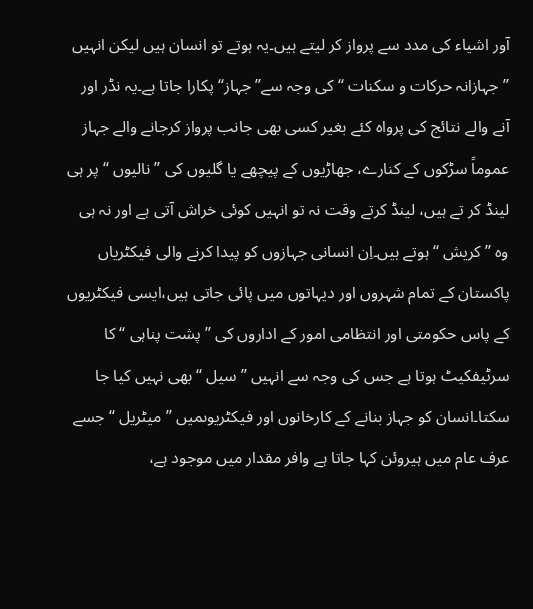آور اشیاء کی مدد سے پرواز کر لیتے ہیں۔یہ ہوتے تو انسان ہیں لیکن انہیں ’’جہازانہ حرکات و سکنات ‘‘ کی وجہ سے’’ جہاز‘‘ پکارا جاتا ہے۔یہ نڈر اور آنے والے نتائج کی پرواہ کئے بغیر کسی بھی جانب پرواز کرجانے والے جہاز عموماً سڑکوں کے کنارے، جھاڑیوں کے پیچھے یا گلیوں کی ’’ نالیوں ‘‘ پر ہی لینڈ کر تے ہیں، لینڈ کرتے وقت نہ تو انہیں کوئی خراش آتی ہے اور نہ ہی وہ ’’ کریش ‘‘ ہوتے ہیں۔اِن انسانی جہازوں کو پیدا کرنے والی فیکٹریاں پاکستان کے تمام شہروں اور دیہاتوں میں پائی جاتی ہیں،ایسی فیکٹریوں کے پاس حکومتی اور انتظامی امور کے اداروں کی ’’ پشت پناہی ‘‘ کا سرٹیفکیٹ ہوتا ہے جس کی وجہ سے انہیں ’’ سیل ‘‘ بھی نہیں کیا جا سکتا۔انسان کو جہاز بنانے کے کارخانوں اور فیکٹریوںمیں ’’ میٹریل ‘‘ جسے عرف عام میں ہیروئن کہا جاتا ہے وافر مقدار میں موجود ہے،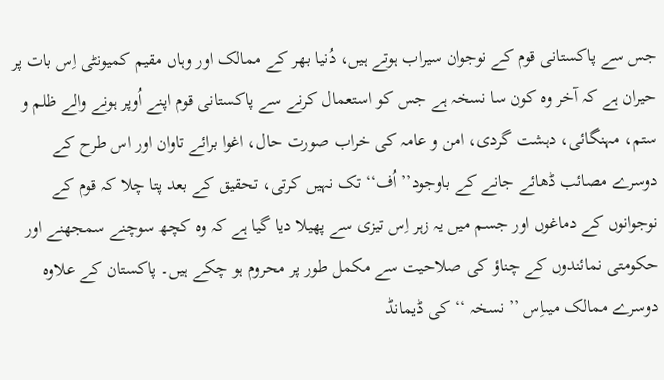جس سے پاکستانی قوم کے نوجوان سیراب ہوتے ہیں، دُنیا بھر کے ممالک اور وہاں مقیم کمیونٹی اِس بات پر حیران ہے کہ آخر وہ کون سا نسخہ ہے جس کو استعمال کرنے سے پاکستانی قوم اپنے اُوپر ہونے والے ظلم و ستم، مہنگائی، دہشت گردی، امن و عامہ کی خراب صورت حال، اغوا برائے تاوان اور اس طرح کے دوسرے مصائب ڈھائے جانے کے باوجود’’ اُف‘‘ تک نہیں کرتی، تحقیق کے بعد پتا چلا کہ قوم کے نوجوانوں کے دماغوں اور جسم میں یہ زہر اِس تیزی سے پھیلا دیا گیا ہے کہ وہ کچھ سوچنے سمجھنے اور حکومتی نمائندوں کے چناؤ کی صلاحیت سے مکمل طور پر محروم ہو چکے ہیں۔ پاکستان کے علاوہ دوسرے ممالک میںاِس ’’ نسخہ ‘‘ کی ڈیمانڈ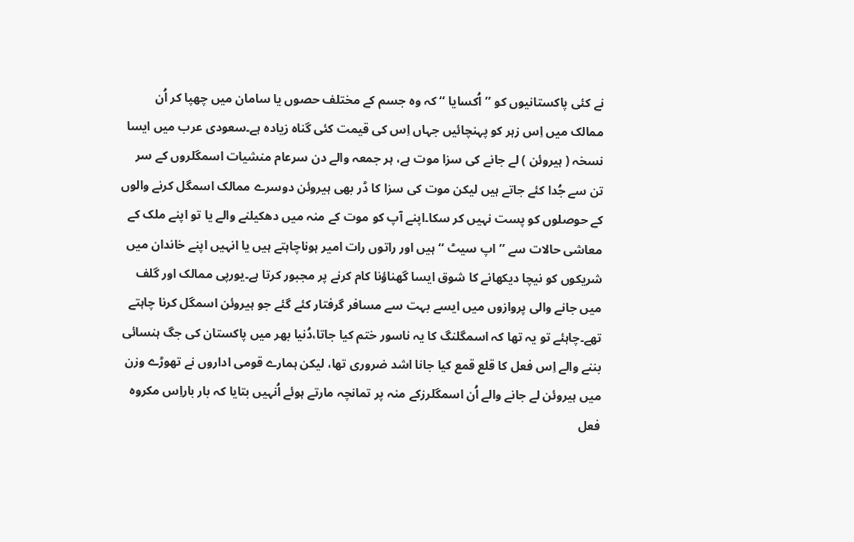نے کئی پاکستانیوں کو ’’اُکسایا ‘‘ کہ وہ جسم کے مختلف حصوں یا سامان میں چھپا کر اُن ممالک میں اِس زہر کو پہنچائیں جہاں اِس کی قیمت کئی گناہ زیادہ ہے۔سعودی عرب میں ایسا نسخہ ( ہیروئن ) لے جانے کی سزا موت ہے، ہر جمعہ والے دن سرعام منشیات اسمگلروں کے سر تن سے جُدا کئے جاتے ہیں لیکن موت کی سزا کا ڈر بھی ہیروئن دوسرے ممالک اسمگل کرنے والوں کے حوصلوں کو پست نہیں کر سکا۔اپنے آپ کو موت کے منہ میں دھکیلنے والے یا تو اپنے ملک کے معاشی حالات سے ’’ اپ سیٹ ‘‘ ہیں اور راتوں رات امیر ہوناچاہتے ہیں یا انہیں اپنے خاندان میں شریکوں کو نیچا دیکھانے کا شوق ایسا گھناؤنا کام کرنے پر مجبور کرتا ہے۔یورپی ممالک اور گلف میں جانے والی پروازوں میں ایسے بہت سے مسافر گرفتار کئے گئے جو ہیروئن اسمگل کرنا چاہتے تھے۔چاہئے تو یہ تھا کہ اسمگلنگ کا یہ ناسور ختم کیا جاتا،دُنیا بھر میں پاکستان کی جگ ہنسائی بننے والے اِس فعل کا قلع قمع کیا جانا اشد ضروری تھا، لیکن ہمارے قومی اداروں نے تھوڑے وزن میں ہیروئن لے جانے والے اُن اسمگلرزکے منہ پر تمانچہ مارتے ہوئے اُنہیں بتایا کہ بار باراِس مکروہ فعل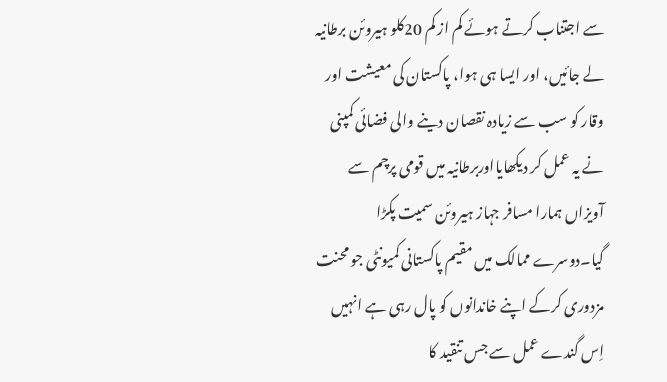سے اجتناب کرتے ہوئے کم از کم 20کلو ہیروئن برطانیہ لے جائیں، اور ایسا ہی ہوا، پاکستان کی معیشت اور وقار کو سب سے زیادہ نقصان دینے والی فضائی کمپنی نے یہ عمل کر دیکھایااوربرطانیہ میں قومی پرچم سے آویزاں ہمارا مسافر جہاز ہیروئن سمیت پکڑا گیا۔دوسرے ممالک میں مقیم پاکستانی کمیونٹی جو محنت مزدوری کرکے اپنے خاندانوں کو پال رہی ہے انہیں اِس گندے عمل سے جس تنقید کا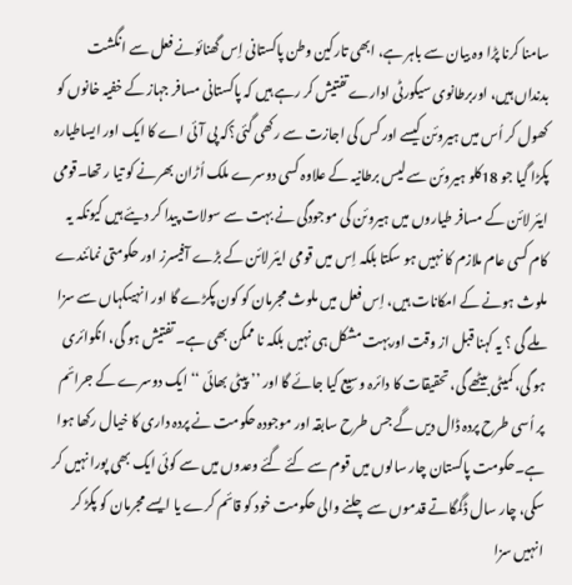سامنا کرنا پڑا وہ بیان سے باہر ہے، ابھی تارکین وطن پاکستانی اِس گھنائونے فعل سے انگشت بدنداں ہیں، اوربرطانوی سیکورٹی ادارے تفتیش کر رہے ہیں کہ پاکستانی مسافر جہاز کے خفیہ خانوں کو کھول کر اُس میں ہیروئن کیسے اور کس کی اجازت سے رکھی گئی؟کہ پی آئی اے کا ایک اور ایساطیارہ پکڑا گیا جو 18کلو ہیروئن سے لیس برطانیہ کے علاوہ کسی دوسرے ملک اُڑان بھرنے کو تیا ر تھا۔قومی ایئر لائن کے مسافر طیاروں میں ہیروئن کی موجودگی نے بہت سے سولات پیدا کر دیئے ہیں کیونکہ یہ کام کسی عام ملازم کا نہیں ہو سکتا بلکہ اِس میں قومی ایئر لائن کے بڑے آفیسرز اور حکومتی نمائندے ملوث ہونے کے امکانات ہیں، اِس فعل میں ملوث مجرمان کو کون پکڑے گا اور انہیںکہاں سے سزا ملے گی ؟ یہ کہنا قبل از وقت اوربہت مشکل ہی نہیں بلکہ نا ممکن بھی ہے۔ تفتیش ہو گی، انکوائری ہو گی، کمیٹی بیٹھے گی، تحقیقات کا دائرہ وسیع کیا جائے گا اور ’’ پیٹی بھائی ‘‘ ایک دوسرے کے جرائم پر اُسی طرح پردہ ڈال دیں گے جس طرح سابقہ اور موجودہ حکومت نے پردہ داری کا خیال رکھا ہوا ہے۔حکومت پاکستان چار سالوں میں قوم سے کئے گئے وعدوں میں سے کوئی ایک بھی پورا نہیں کر سکی، چار سال ڈگمگاتے قدموں سے چلنے والی حکومت خود کو قائم کرے یا ایسے مجرمان کو پکڑ کر انہیں سزا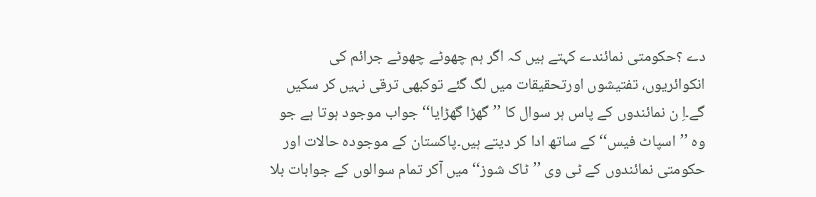دے ؟حکومتی نمائندے کہتے ہیں کہ اگر ہم چھوٹے چھوٹے جرائم کی انکوائریوں، تفتیشوں اورتحقیقات میں لگ گئے توکبھی ترقی نہیں کر سکیں گے۔اِ ن نمائندوں کے پاس ہر سوال کا ’’گھڑا گھڑایا‘‘ جواب موجود ہوتا ہے جو وہ ’’اسپاٹ فیس‘‘ کے ساتھ ادا کر دیتے ہیں۔پاکستان کے موجودہ حالات اور حکومتی نمائندوں کے ٹی وی ’’ٹاک شوز‘‘ میں آکر تمام سوالوں کے جوابات بلا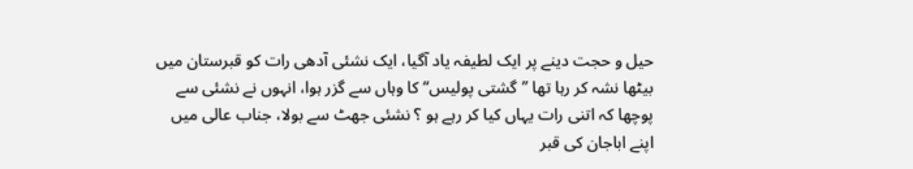حیل و حجت دینے پر ایک لطیفہ یاد آگیا، ایک نشئی آدھی رات کو قبرستان میں بیٹھا نشہ کر رہا تھا ’’گشتی پولیس‘‘ کا وہاں سے گزر ہوا، انہوں نے نشئی سے پوچھا کہ اتنی رات یہاں کیا کر رہے ہو ؟ نشئی جھٹ سے بولا، جناب عالی میں اپنے اباجان کی قبر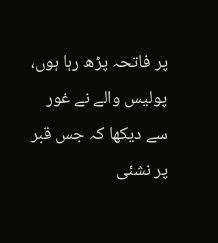پر فاتحہ پڑھ رہا ہوں، پولیس والے نے غور سے دیکھا کہ جس قبر پر نشئی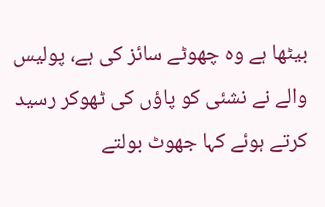بیٹھا ہے وہ چھوٹے سائز کی ہے، پولیس والے نے نشئی کو پاؤں کی ٹھوکر رسید کرتے ہوئے کہا جھوٹ بولتے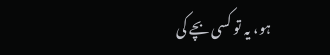ہو، یہ تو کسی بچے کی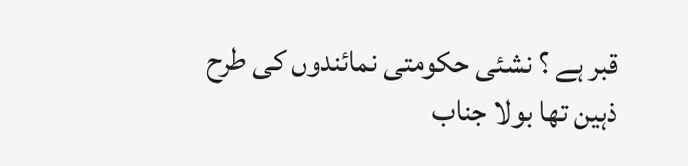قبر ہے ؟ نشئی حکومتی نمائندوں کی طرح ذہین تھا بولا جناب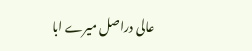عالی دراصل میرے ابا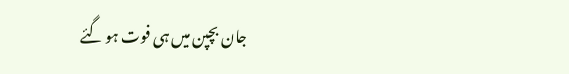جان بچپن میں ہی فوت ہو گئے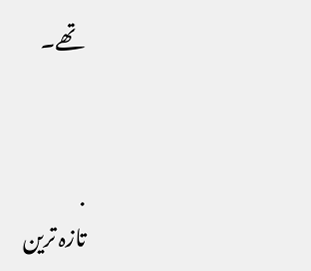تھے۔



.
تازہ ترین